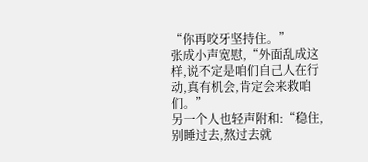“你再咬牙坚持住。”
张成小声宽慰,“外面乱成这样,说不定是咱们自己人在行动,真有机会,肯定会来救咱们。”
另一个人也轻声附和:“稳住,别睡过去,熬过去就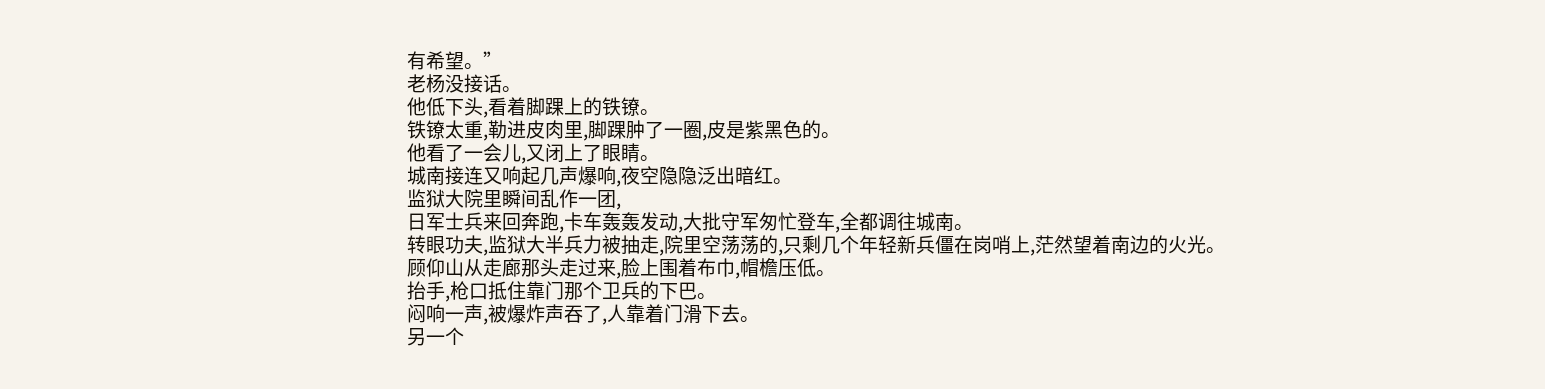有希望。”
老杨没接话。
他低下头,看着脚踝上的铁镣。
铁镣太重,勒进皮肉里,脚踝肿了一圈,皮是紫黑色的。
他看了一会儿,又闭上了眼睛。
城南接连又响起几声爆响,夜空隐隐泛出暗红。
监狱大院里瞬间乱作一团,
日军士兵来回奔跑,卡车轰轰发动,大批守军匆忙登车,全都调往城南。
转眼功夫,监狱大半兵力被抽走,院里空荡荡的,只剩几个年轻新兵僵在岗哨上,茫然望着南边的火光。
顾仰山从走廊那头走过来,脸上围着布巾,帽檐压低。
抬手,枪口抵住靠门那个卫兵的下巴。
闷响一声,被爆炸声吞了,人靠着门滑下去。
另一个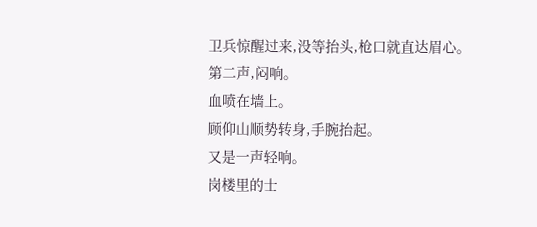卫兵惊醒过来,没等抬头,枪口就直达眉心。
第二声,闷响。
血喷在墙上。
顾仰山顺势转身,手腕抬起。
又是一声轻响。
岗楼里的士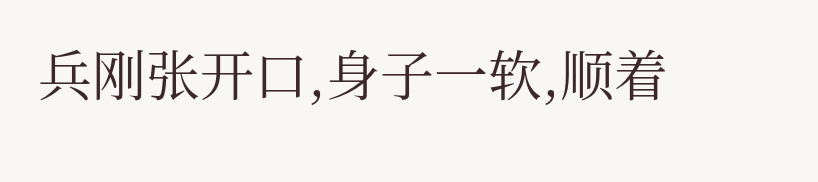兵刚张开口,身子一软,顺着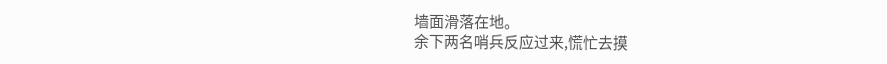墙面滑落在地。
余下两名哨兵反应过来,慌忙去摸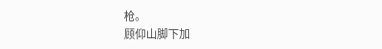枪。
顾仰山脚下加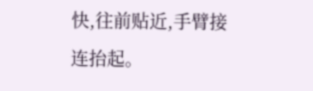快,往前贴近,手臂接连抬起。